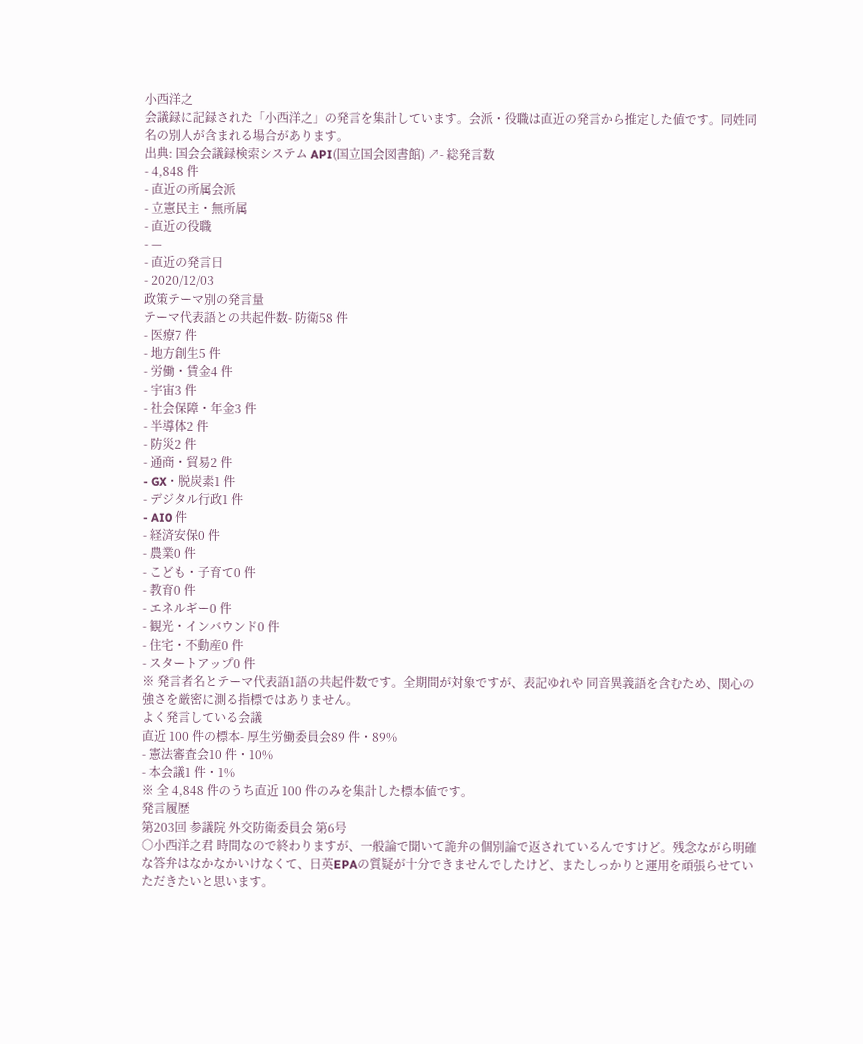小西洋之
会議録に記録された「小西洋之」の発言を集計しています。会派・役職は直近の発言から推定した値です。同姓同名の別人が含まれる場合があります。
出典: 国会会議録検索システム API(国立国会図書館) ↗- 総発言数
- 4,848 件
- 直近の所属会派
- 立憲民主・無所属
- 直近の役職
- —
- 直近の発言日
- 2020/12/03
政策テーマ別の発言量
テーマ代表語との共起件数- 防衛58 件
- 医療7 件
- 地方創生5 件
- 労働・賃金4 件
- 宇宙3 件
- 社会保障・年金3 件
- 半導体2 件
- 防災2 件
- 通商・貿易2 件
- GX・脱炭素1 件
- デジタル行政1 件
- AI0 件
- 経済安保0 件
- 農業0 件
- こども・子育て0 件
- 教育0 件
- エネルギー0 件
- 観光・インバウンド0 件
- 住宅・不動産0 件
- スタートアップ0 件
※ 発言者名とテーマ代表語1語の共起件数です。全期間が対象ですが、表記ゆれや 同音異義語を含むため、関心の強さを厳密に測る指標ではありません。
よく発言している会議
直近 100 件の標本- 厚生労働委員会89 件・89%
- 憲法審査会10 件・10%
- 本会議1 件・1%
※ 全 4,848 件のうち直近 100 件のみを集計した標本値です。
発言履歴
第203回 参議院 外交防衛委員会 第6号
○小西洋之君 時間なので終わりますが、一般論で聞いて詭弁の個別論で返されているんですけど。残念ながら明確な答弁はなかなかいけなくて、日英EPAの質疑が十分できませんでしたけど、またしっかりと運用を頑張らせていただきたいと思います。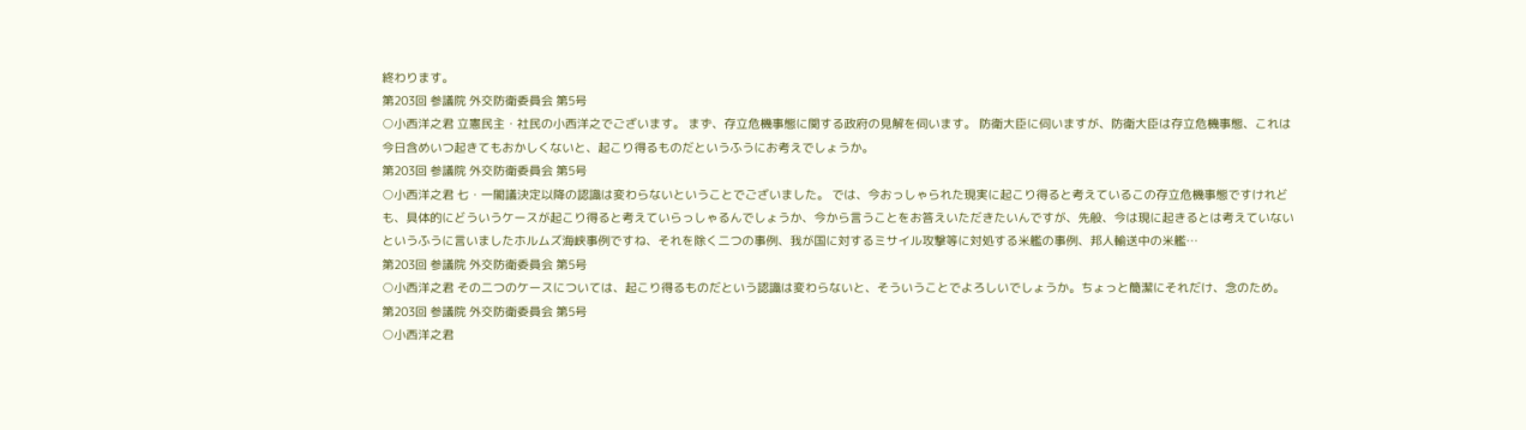終わります。
第203回 参議院 外交防衛委員会 第5号
○小西洋之君 立憲民主・社民の小西洋之でございます。 まず、存立危機事態に関する政府の見解を伺います。 防衛大臣に伺いますが、防衛大臣は存立危機事態、これは今日含めいつ起きてもおかしくないと、起こり得るものだというふうにお考えでしょうか。
第203回 参議院 外交防衛委員会 第5号
○小西洋之君 七・一閣議決定以降の認識は変わらないということでございました。 では、今おっしゃられた現実に起こり得ると考えているこの存立危機事態ですけれども、具体的にどういうケースが起こり得ると考えていらっしゃるんでしょうか、今から言うことをお答えいただきたいんですが、先般、今は現に起きるとは考えていないというふうに言いましたホルムズ海峡事例ですね、それを除く二つの事例、我が国に対するミサイル攻撃等に対処する米艦の事例、邦人輸送中の米艦…
第203回 参議院 外交防衛委員会 第5号
○小西洋之君 その二つのケースについては、起こり得るものだという認識は変わらないと、そういうことでよろしいでしょうか。ちょっと簡潔にそれだけ、念のため。
第203回 参議院 外交防衛委員会 第5号
○小西洋之君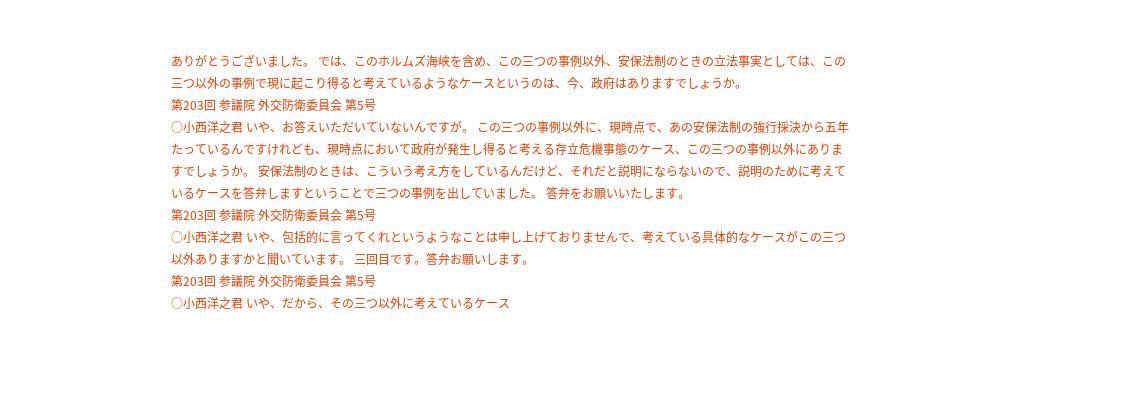ありがとうございました。 では、このホルムズ海峡を含め、この三つの事例以外、安保法制のときの立法事実としては、この三つ以外の事例で現に起こり得ると考えているようなケースというのは、今、政府はありますでしょうか。
第203回 参議院 外交防衛委員会 第5号
○小西洋之君 いや、お答えいただいていないんですが。 この三つの事例以外に、現時点で、あの安保法制の強行採決から五年たっているんですけれども、現時点において政府が発生し得ると考える存立危機事態のケース、この三つの事例以外にありますでしょうか。 安保法制のときは、こういう考え方をしているんだけど、それだと説明にならないので、説明のために考えているケースを答弁しますということで三つの事例を出していました。 答弁をお願いいたします。
第203回 参議院 外交防衛委員会 第5号
○小西洋之君 いや、包括的に言ってくれというようなことは申し上げておりませんで、考えている具体的なケースがこの三つ以外ありますかと聞いています。 三回目です。答弁お願いします。
第203回 参議院 外交防衛委員会 第5号
○小西洋之君 いや、だから、その三つ以外に考えているケース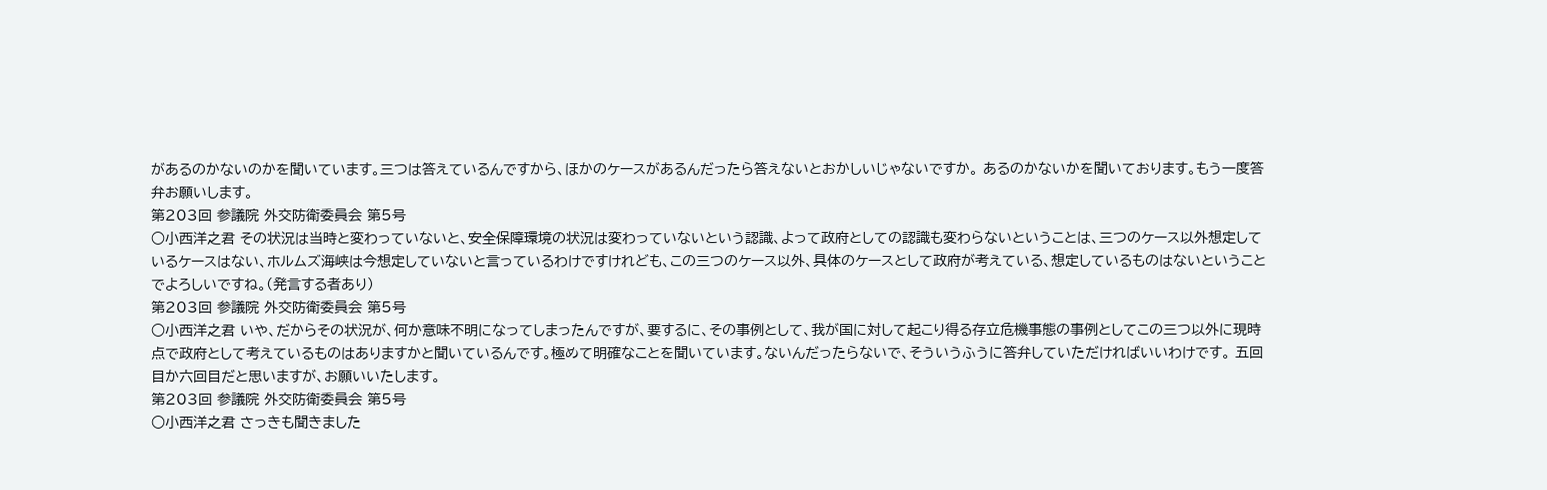があるのかないのかを聞いています。三つは答えているんですから、ほかのケースがあるんだったら答えないとおかしいじゃないですか。 あるのかないかを聞いております。もう一度答弁お願いします。
第203回 参議院 外交防衛委員会 第5号
○小西洋之君 その状況は当時と変わっていないと、安全保障環境の状況は変わっていないという認識、よって政府としての認識も変わらないということは、三つのケース以外想定しているケースはない、ホルムズ海峡は今想定していないと言っているわけですけれども、この三つのケース以外、具体のケースとして政府が考えている、想定しているものはないということでよろしいですね。(発言する者あり)
第203回 参議院 外交防衛委員会 第5号
○小西洋之君 いや、だからその状況が、何か意味不明になってしまったんですが、要するに、その事例として、我が国に対して起こり得る存立危機事態の事例としてこの三つ以外に現時点で政府として考えているものはありますかと聞いているんです。極めて明確なことを聞いています。ないんだったらないで、そういうふうに答弁していただければいいわけです。 五回目か六回目だと思いますが、お願いいたします。
第203回 参議院 外交防衛委員会 第5号
○小西洋之君 さっきも聞きました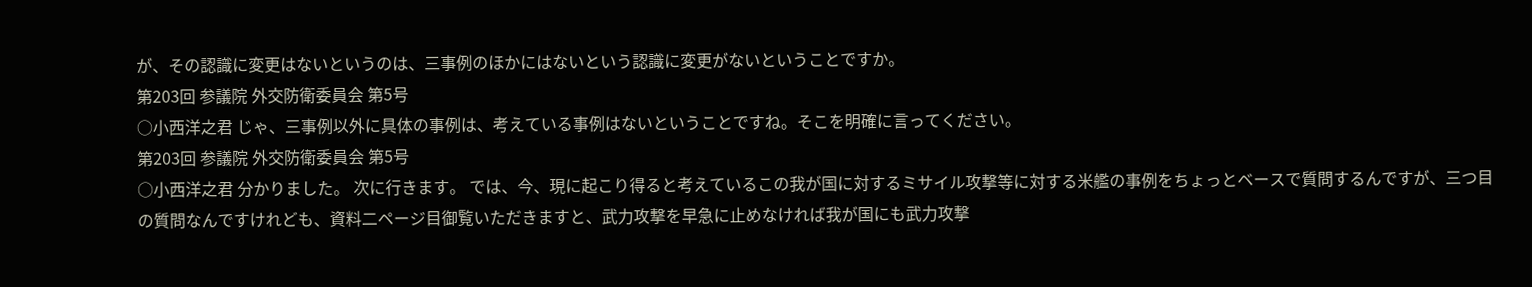が、その認識に変更はないというのは、三事例のほかにはないという認識に変更がないということですか。
第203回 参議院 外交防衛委員会 第5号
○小西洋之君 じゃ、三事例以外に具体の事例は、考えている事例はないということですね。そこを明確に言ってください。
第203回 参議院 外交防衛委員会 第5号
○小西洋之君 分かりました。 次に行きます。 では、今、現に起こり得ると考えているこの我が国に対するミサイル攻撃等に対する米艦の事例をちょっとベースで質問するんですが、三つ目の質問なんですけれども、資料二ページ目御覧いただきますと、武力攻撃を早急に止めなければ我が国にも武力攻撃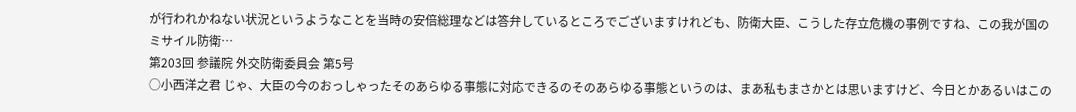が行われかねない状況というようなことを当時の安倍総理などは答弁しているところでございますけれども、防衛大臣、こうした存立危機の事例ですね、この我が国のミサイル防衛…
第203回 参議院 外交防衛委員会 第5号
○小西洋之君 じゃ、大臣の今のおっしゃったそのあらゆる事態に対応できるのそのあらゆる事態というのは、まあ私もまさかとは思いますけど、今日とかあるいはこの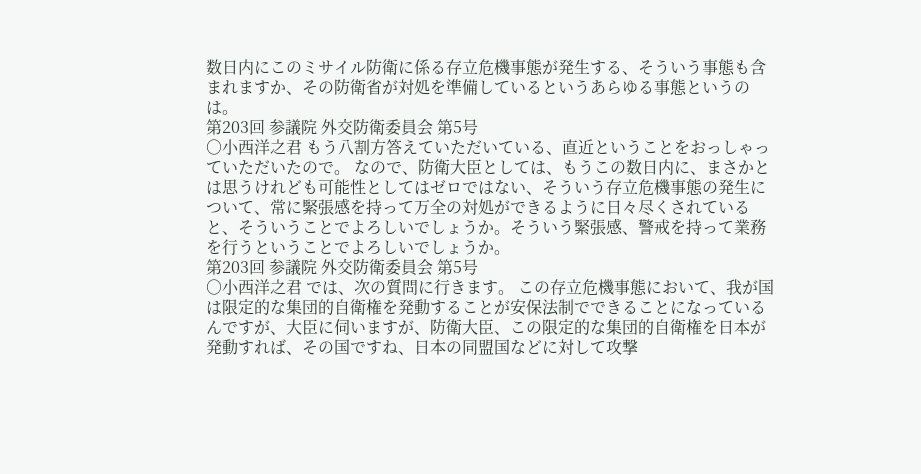数日内にこのミサイル防衛に係る存立危機事態が発生する、そういう事態も含まれますか、その防衛省が対処を準備しているというあらゆる事態というのは。
第203回 参議院 外交防衛委員会 第5号
○小西洋之君 もう八割方答えていただいている、直近ということをおっしゃっていただいたので。 なので、防衛大臣としては、もうこの数日内に、まさかとは思うけれども可能性としてはゼロではない、そういう存立危機事態の発生について、常に緊張感を持って万全の対処ができるように日々尽くされていると、そういうことでよろしいでしょうか。そういう緊張感、警戒を持って業務を行うということでよろしいでしょうか。
第203回 参議院 外交防衛委員会 第5号
○小西洋之君 では、次の質問に行きます。 この存立危機事態において、我が国は限定的な集団的自衛権を発動することが安保法制でできることになっているんですが、大臣に伺いますが、防衛大臣、この限定的な集団的自衛権を日本が発動すれば、その国ですね、日本の同盟国などに対して攻撃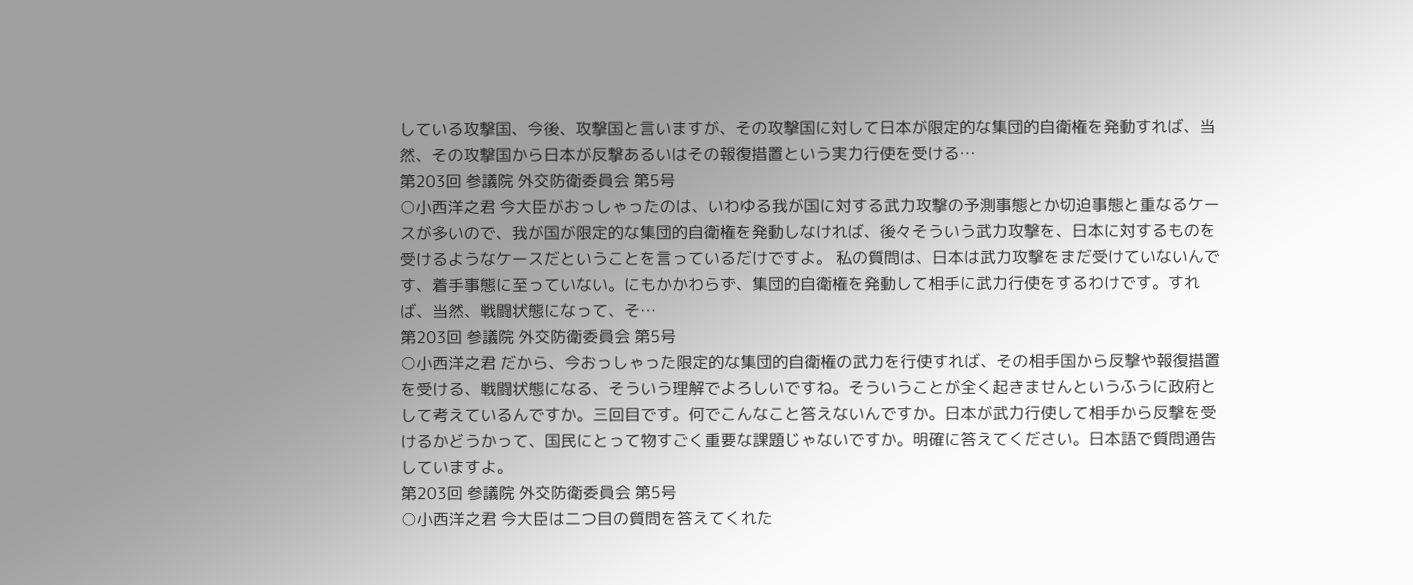している攻撃国、今後、攻撃国と言いますが、その攻撃国に対して日本が限定的な集団的自衛権を発動すれば、当然、その攻撃国から日本が反撃あるいはその報復措置という実力行使を受ける…
第203回 参議院 外交防衛委員会 第5号
○小西洋之君 今大臣がおっしゃったのは、いわゆる我が国に対する武力攻撃の予測事態とか切迫事態と重なるケースが多いので、我が国が限定的な集団的自衛権を発動しなければ、後々そういう武力攻撃を、日本に対するものを受けるようなケースだということを言っているだけですよ。 私の質問は、日本は武力攻撃をまだ受けていないんです、着手事態に至っていない。にもかかわらず、集団的自衛権を発動して相手に武力行使をするわけです。すれば、当然、戦闘状態になって、そ…
第203回 参議院 外交防衛委員会 第5号
○小西洋之君 だから、今おっしゃった限定的な集団的自衛権の武力を行使すれば、その相手国から反撃や報復措置を受ける、戦闘状態になる、そういう理解でよろしいですね。そういうことが全く起きませんというふうに政府として考えているんですか。三回目です。何でこんなこと答えないんですか。日本が武力行使して相手から反撃を受けるかどうかって、国民にとって物すごく重要な課題じゃないですか。明確に答えてください。日本語で質問通告していますよ。
第203回 参議院 外交防衛委員会 第5号
○小西洋之君 今大臣は二つ目の質問を答えてくれた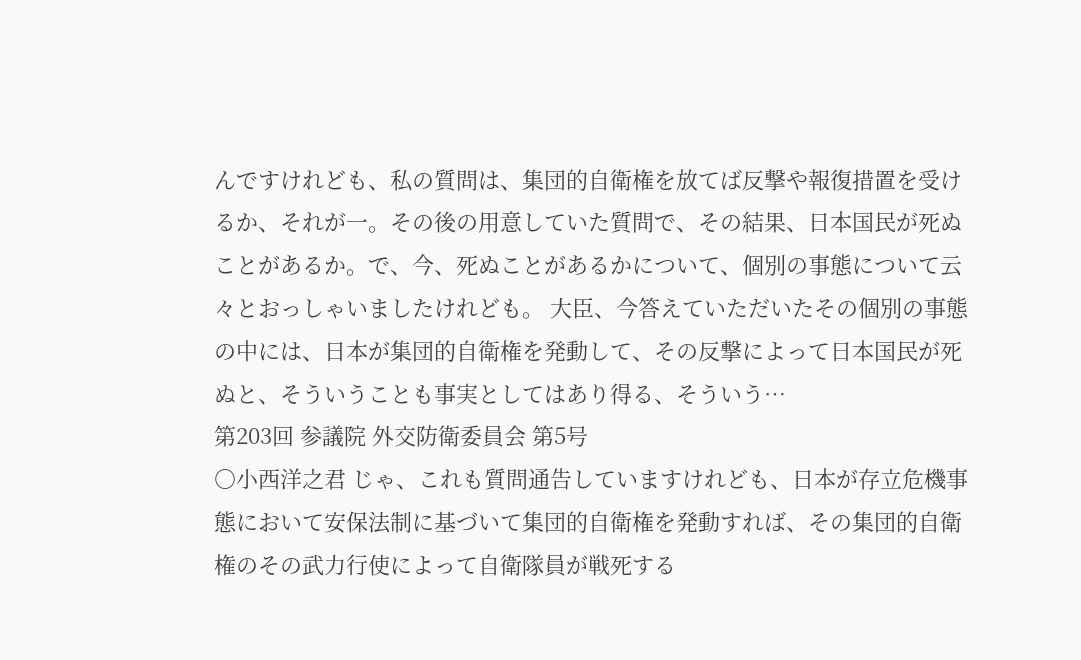んですけれども、私の質問は、集団的自衛権を放てば反撃や報復措置を受けるか、それが一。その後の用意していた質問で、その結果、日本国民が死ぬことがあるか。で、今、死ぬことがあるかについて、個別の事態について云々とおっしゃいましたけれども。 大臣、今答えていただいたその個別の事態の中には、日本が集団的自衛権を発動して、その反撃によって日本国民が死ぬと、そういうことも事実としてはあり得る、そういう…
第203回 参議院 外交防衛委員会 第5号
○小西洋之君 じゃ、これも質問通告していますけれども、日本が存立危機事態において安保法制に基づいて集団的自衛権を発動すれば、その集団的自衛権のその武力行使によって自衛隊員が戦死する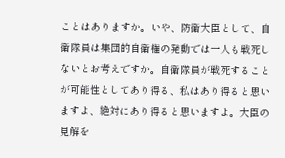ことはありますか。いや、防衛大臣として、自衛隊員は集団的自衛権の発動では一人も戦死しないとお考えですか。自衛隊員が戦死することが可能性としてあり得る、私はあり得ると思いますよ、絶対にあり得ると思いますよ。大臣の見解を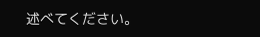述べてください。